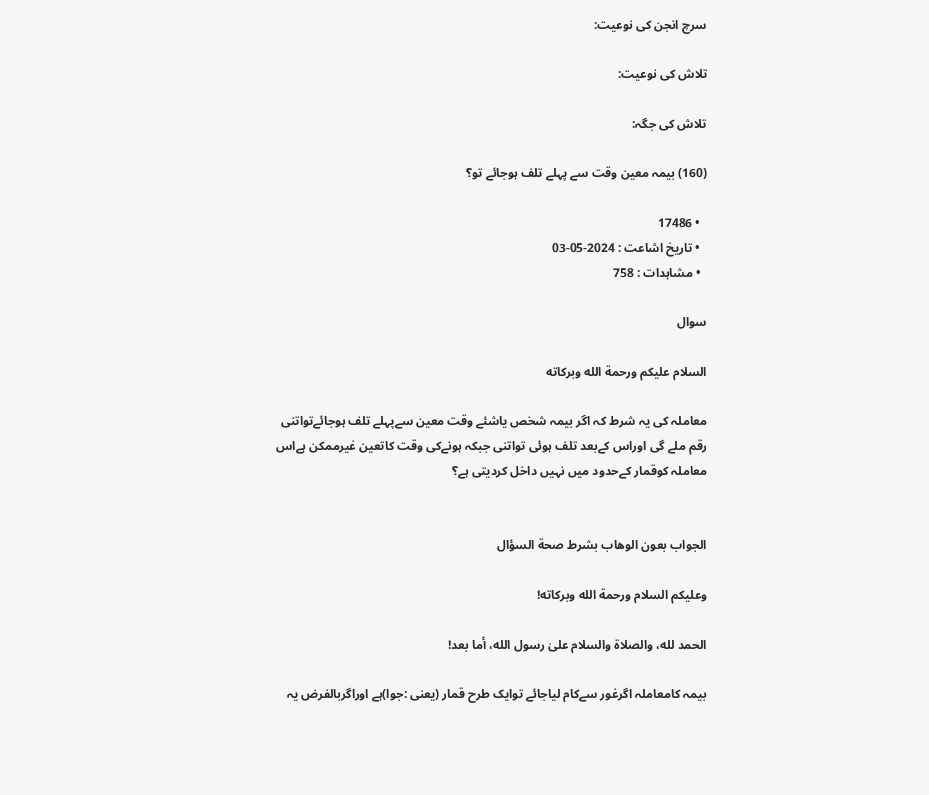سرچ انجن کی نوعیت:

تلاش کی نوعیت:

تلاش کی جگہ:

(160) بیمہ معین وقت سے پہلے تلف ہوجائے تو؟

  • 17486
  • تاریخ اشاعت : 2024-05-03
  • مشاہدات : 758

سوال

السلام عليكم ورحمة الله وبركاته

معاملہ کی یہ شرط کہ اگر بیمہ شخص یاشئے وقت معین سےپہلے تلف ہوجائےتواتنی رقم ملے گی اوراس کےبعد تلف ہوئی تواتنی جبکہ ہونےکی وقت کاتعین غیرممکن ہےاس معاملہ کوقمار کےحدود میں نہیں داخل کردیتی ہے؟


الجواب بعون الوهاب بشرط صحة السؤال

وعلیکم السلام ورحمة الله وبرکاته!

الحمد لله، والصلاة والسلام علىٰ رسول الله، أما بعد!

بیمہ کامعاملہ اگرغور سےکام لیاجائے توایک طرح قمار (یعنی :جوا)ہے اوراگربالفرض یہ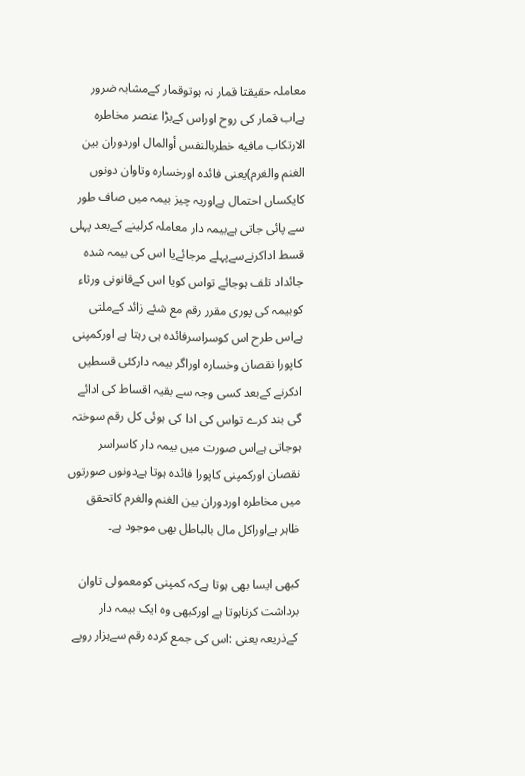معاملہ حقیقتا قمار نہ ہوتوقمار کےمشابہ ضرور ہےاب قمار کی روح اوراس کےبڑا عنصر مخاطرہ الارتكاب مافيه خطربالنفس أوالمال اوردوران بين الغنم والغرم)يعنی فائدہ اورخسارہ وتاوان دونوں کایکساں احتمال ہےاوریہ چیز بیمہ میں صاف طور سے پائی جاتی ہےبیمہ دار معاملہ کرلینے کےبعد پہلی قسط اداکرنےسےپہلے مرجائےیا اس کی بیمہ شدہ جائداد تلف ہوجائے تواس کویا اس کےقانونی ورثاء کوبیمہ کی پوری مقرر رقم مع شئے زائد کےملتی ہےاس طرح اس کوسراسرفائدہ ہی رہتا ہے اورکمپنی کاپورا نقصان وخسارہ اوراگر بیمہ دارکئی قسطیں ادکرنے کےبعد کسی وجہ سے بقیہ اقساط کی ادائے گی بند کرے تواس کی ادا کی ہوئی کل رقم سوختہ ہوجاتی ہےاس صورت میں بیمہ دار کاسراسر نقصان اورکمپنی کاپورا فائدہ ہوتا ہےدونوں صورتوں میں مخاطرہ اوردوران بین الغنم والغرم کاتحقق ظاہر ہےاوراکل مال بالباطل بھی موجود ہے۔

کبھی ایسا بھی ہوتا ہےکہ کمپنی کومعمولی تاوان برداشت کرناہوتا ہے اورکبھی وہ ایک بیمہ دار کےذریعہ یعنی :اس کی جمع کردہ رقم سےہزار روپے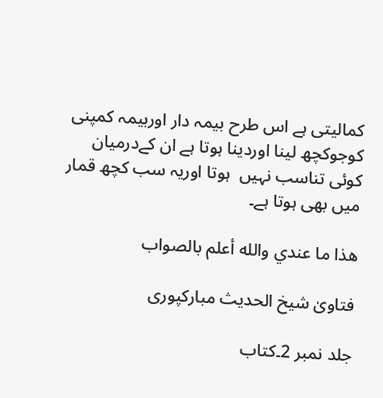کمالیتی ہے اس طرح بیمہ دار اوربیمہ کمپنی کوجوکچھ لینا اوردینا ہوتا ہے ان کےدرمیان کوئی تناسب نہیں  ہوتا اوریہ سب کچھ قمار میں بھی ہوتا ہے۔

ھذا ما عندي والله أعلم بالصواب

فتاویٰ شیخ الحدیث مبارکپوری

جلد نمبر 2۔کتاب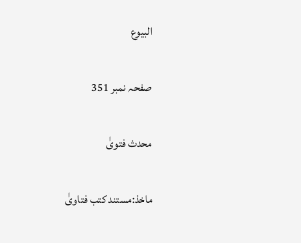البیوع

صفحہ نمبر 351

محدث فتویٰ

ماخذ:مستند کتب فتاویٰ